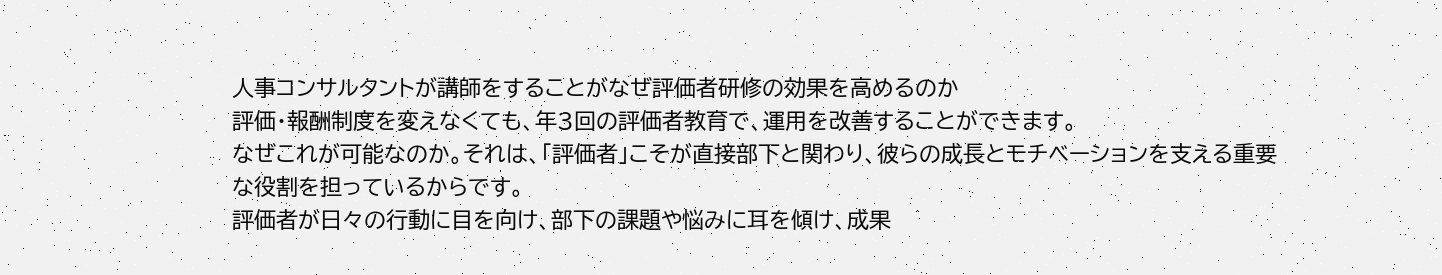人事コンサルタントが講師をすることがなぜ評価者研修の効果を高めるのか
評価・報酬制度を変えなくても、年3回の評価者教育で、運用を改善することができます。
なぜこれが可能なのか。それは、「評価者」こそが直接部下と関わり、彼らの成長とモチベーションを支える重要な役割を担っているからです。
評価者が日々の行動に目を向け、部下の課題や悩みに耳を傾け、成果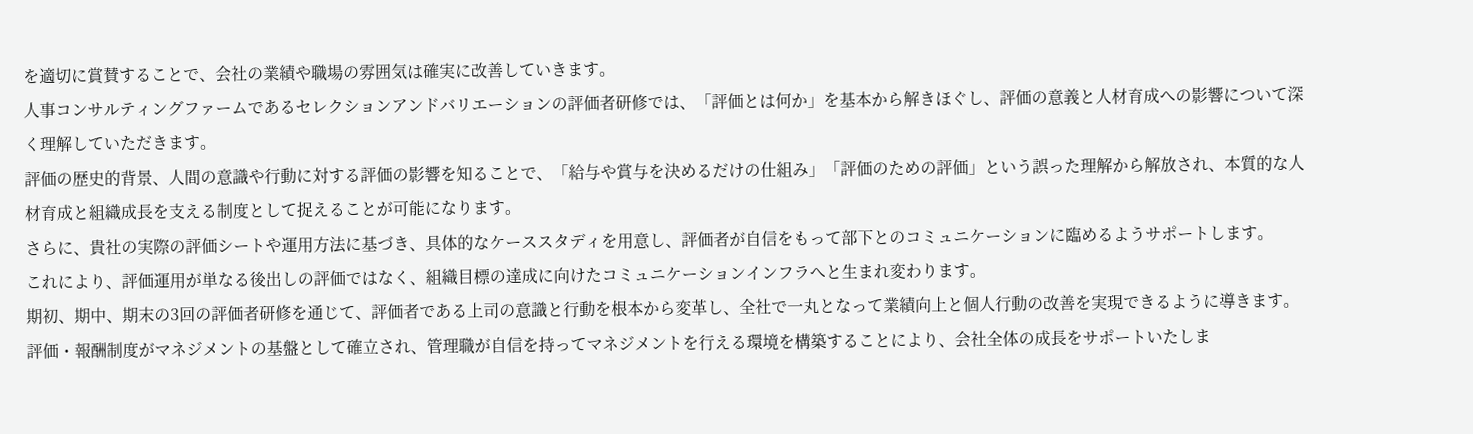を適切に賞賛することで、会社の業績や職場の雰囲気は確実に改善していきます。
人事コンサルティングファームであるセレクションアンドバリエーションの評価者研修では、「評価とは何か」を基本から解きほぐし、評価の意義と人材育成への影響について深く理解していただきます。
評価の歴史的背景、人間の意識や行動に対する評価の影響を知ることで、「給与や賞与を決めるだけの仕組み」「評価のための評価」という誤った理解から解放され、本質的な人材育成と組織成長を支える制度として捉えることが可能になります。
さらに、貴社の実際の評価シートや運用方法に基づき、具体的なケーススタディを用意し、評価者が自信をもって部下とのコミュニケーションに臨めるようサポートします。
これにより、評価運用が単なる後出しの評価ではなく、組織目標の達成に向けたコミュニケーションインフラへと生まれ変わります。
期初、期中、期末の3回の評価者研修を通じて、評価者である上司の意識と行動を根本から変革し、全社で一丸となって業績向上と個人行動の改善を実現できるように導きます。
評価・報酬制度がマネジメントの基盤として確立され、管理職が自信を持ってマネジメントを行える環境を構築することにより、会社全体の成長をサポートいたしま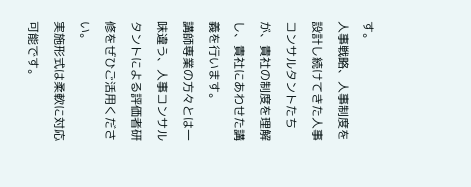す。
人事戦略、人事制度を設計し続けてきた人事コンサルタントたちが、貴社の制度を理解し、貴社にあわせた講義を行います。
講師専業の方々とは一味違う、人事コンサルタントによる評価者研修をぜひご活用ください。
実施形式は柔軟に対応可能です。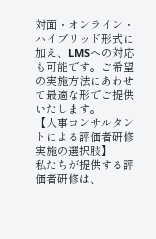対面・オンライン・ハイブリッド形式に加え、LMSへの対応も可能です。ご希望の実施方法にあわせて最適な形でご提供いたします。
【人事コンサルタントによる評価者研修実施の選択肢】
私たちが提供する評価者研修は、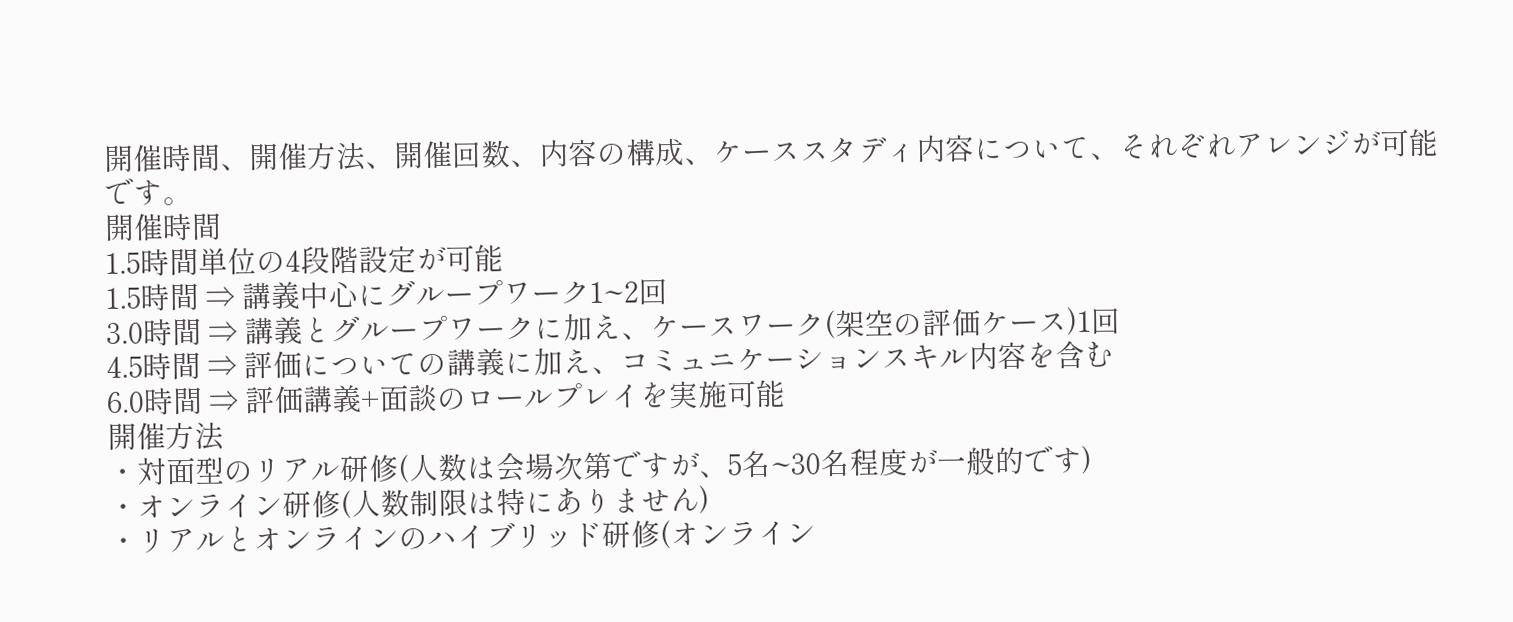開催時間、開催方法、開催回数、内容の構成、ケーススタディ内容について、それぞれアレンジが可能です。
開催時間
1.5時間単位の4段階設定が可能
1.5時間 ⇒ 講義中心にグループワーク1~2回
3.0時間 ⇒ 講義とグループワークに加え、ケースワーク(架空の評価ケース)1回
4.5時間 ⇒ 評価についての講義に加え、コミュニケーションスキル内容を含む
6.0時間 ⇒ 評価講義+面談のロールプレイを実施可能
開催方法
・対面型のリアル研修(人数は会場次第ですが、5名~30名程度が一般的です)
・オンライン研修(人数制限は特にありません)
・リアルとオンラインのハイブリッド研修(オンライン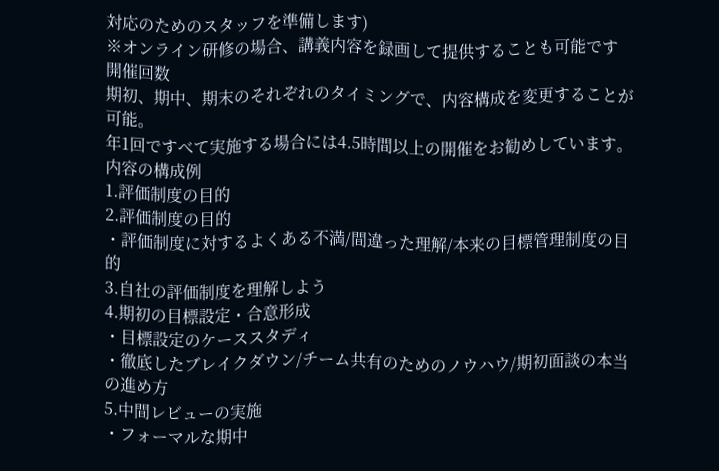対応のためのスタッフを準備します)
※オンライン研修の場合、講義内容を録画して提供することも可能です
開催回数
期初、期中、期末のそれぞれのタイミングで、内容構成を変更することが可能。
年1回ですべて実施する場合には4.5時間以上の開催をお勧めしています。
内容の構成例
1.評価制度の目的
2.評価制度の目的
・評価制度に対するよくある不満/間違った理解/本来の目標管理制度の目的
3.自社の評価制度を理解しよう
4.期初の目標設定・合意形成
・目標設定のケーススタディ
・徹底したブレイクダウン/チーム共有のためのノウハウ/期初面談の本当の進め方
5.中間レビューの実施
・フォーマルな期中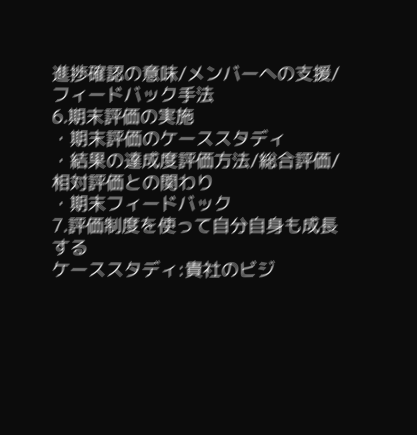進捗確認の意味/メンバーへの支援/フィードバック手法
6.期末評価の実施
・期末評価のケーススタディ
・結果の達成度評価方法/総合評価/相対評価との関わり
・期末フィードバック
7.評価制度を使って自分自身も成長する
ケーススタディ:貴社のビジ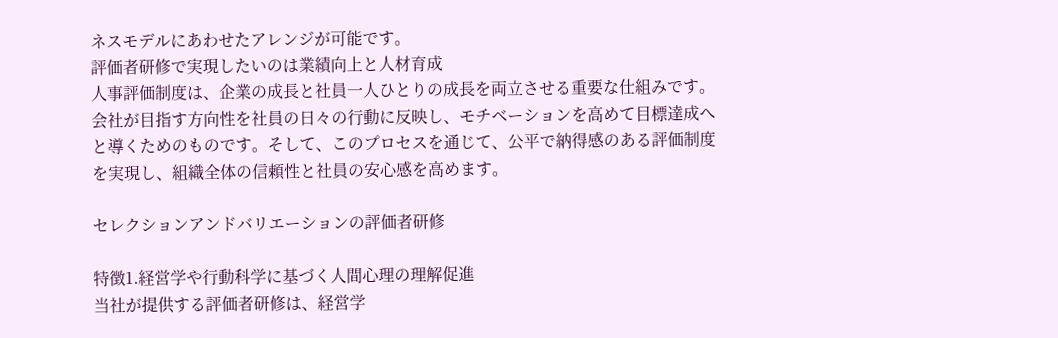ネスモデルにあわせたアレンジが可能です。
評価者研修で実現したいのは業績向上と人材育成
人事評価制度は、企業の成長と社員一人ひとりの成長を両立させる重要な仕組みです。会社が目指す方向性を社員の日々の行動に反映し、モチベーションを高めて目標達成へと導くためのものです。そして、このプロセスを通じて、公平で納得感のある評価制度を実現し、組織全体の信頼性と社員の安心感を高めます。

セレクションアンドバリエーションの評価者研修

特徴1.経営学や行動科学に基づく人間心理の理解促進
当社が提供する評価者研修は、経営学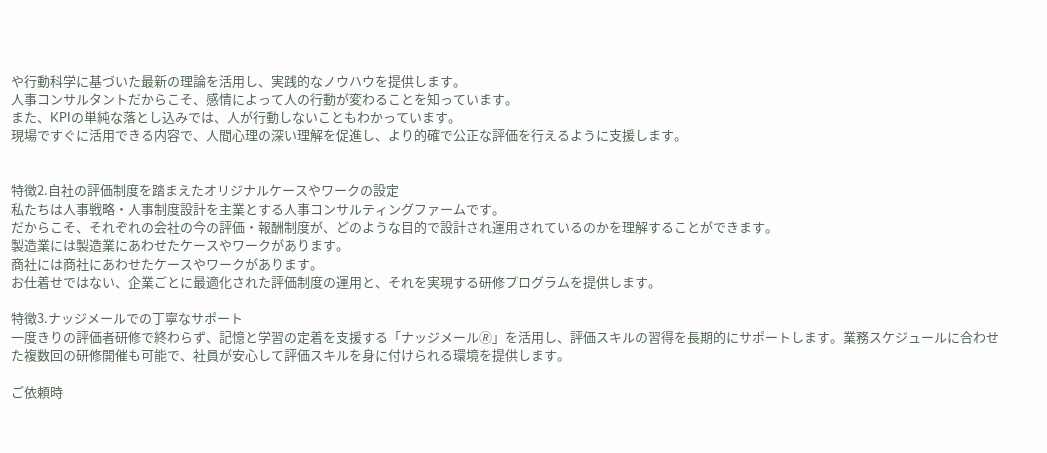や行動科学に基づいた最新の理論を活用し、実践的なノウハウを提供します。
人事コンサルタントだからこそ、感情によって人の行動が変わることを知っています。
また、KPIの単純な落とし込みでは、人が行動しないこともわかっています。
現場ですぐに活用できる内容で、人間心理の深い理解を促進し、より的確で公正な評価を行えるように支援します。


特徴2.自社の評価制度を踏まえたオリジナルケースやワークの設定
私たちは人事戦略・人事制度設計を主業とする人事コンサルティングファームです。
だからこそ、それぞれの会社の今の評価・報酬制度が、どのような目的で設計され運用されているのかを理解することができます。
製造業には製造業にあわせたケースやワークがあります。
商社には商社にあわせたケースやワークがあります。
お仕着せではない、企業ごとに最適化された評価制度の運用と、それを実現する研修プログラムを提供します。

特徴3.ナッジメールでの丁寧なサポート
一度きりの評価者研修で終わらず、記憶と学習の定着を支援する「ナッジメール🄬」を活用し、評価スキルの習得を長期的にサポートします。業務スケジュールに合わせた複数回の研修開催も可能で、社員が安心して評価スキルを身に付けられる環境を提供します。

ご依頼時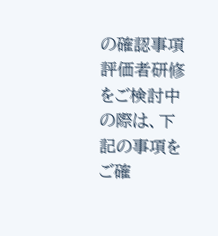の確認事項
評価者研修をご検討中の際は、下記の事項をご確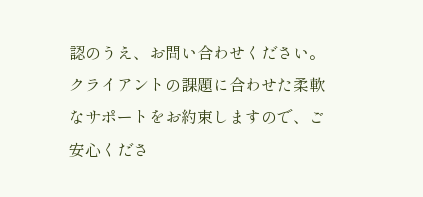認のうえ、お問い合わせください。クライアントの課題に合わせた柔軟なサポートをお約束しますので、ご安心くださ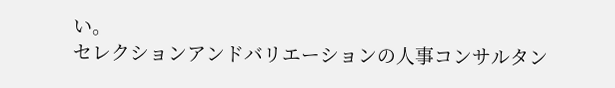い。
セレクションアンドバリエーションの人事コンサルタン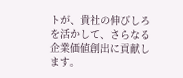トが、貴社の伸びしろを活かして、さらなる企業価値創出に貢献します。